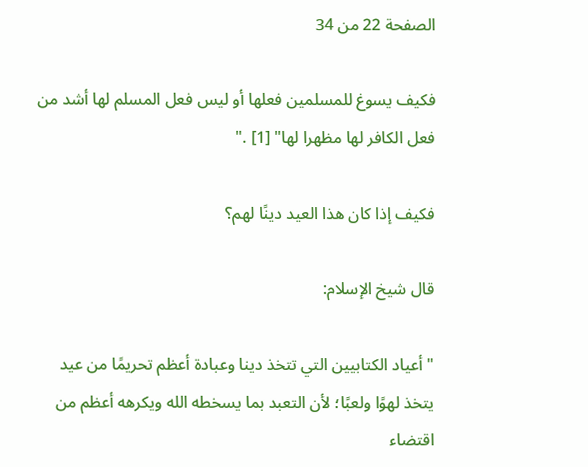الصفحة 22 من 34

فكيف يسوغ للمسلمين فعلها أو ليس فعل المسلم لها أشد من فعل الكافر لها مظهرا لها" [1] ."

فكيف إذا كان هذا العيد دينًا لهم؟

قال شيخ الإسلام:

"أعياد الكتابيين التي تتخذ دينا وعبادة أعظم تحريمًا من عيد يتخذ لهوًا ولعبًا؛ لأن التعبد بما يسخطه الله ويكرهه أعظم من اقتضاء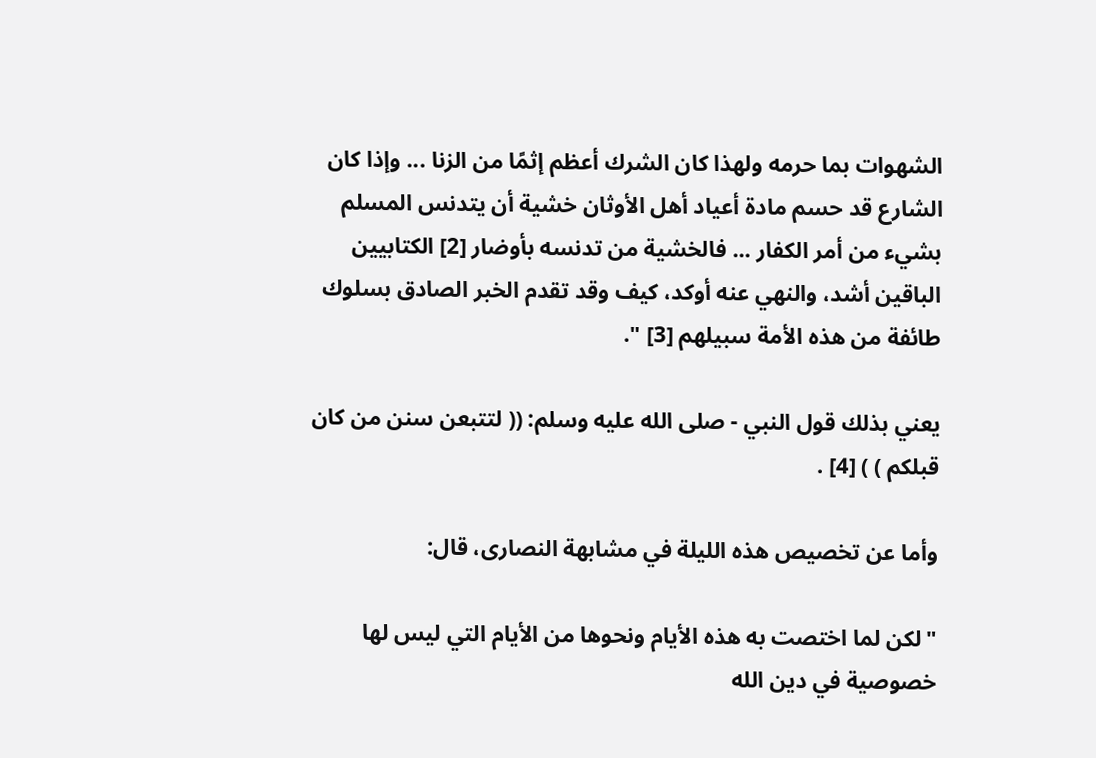الشهوات بما حرمه ولهذا كان الشرك أعظم إثمًا من الزنا ... وإذا كان الشارع قد حسم مادة أعياد أهل الأوثان خشية أن يتدنس المسلم بشيء من أمر الكفار ... فالخشية من تدنسه بأوضار [2] الكتابيين الباقين أشد، والنهي عنه أوكد، كيف وقد تقدم الخبر الصادق بسلوك طائفة من هذه الأمة سبيلهم [3] ".

يعني بذلك قول النبي - صلى الله عليه وسلم: (( لتتبعن سنن من كان قبلكم ) ) [4] .

وأما عن تخصيص هذه الليلة في مشابهة النصارى، قال:

"لكن لما اختصت به هذه الأيام ونحوها من الأيام التي ليس لها خصوصية في دين الله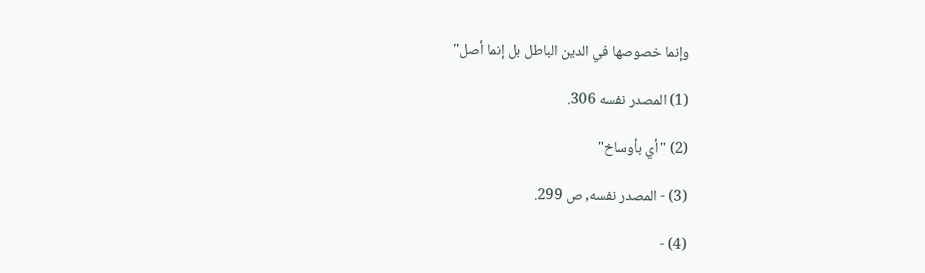وإنما خصوصها في الدين الباطل بل إنما أصل"

(1) المصدر نفسه 306.

(2) "أي بأوساخ"

(3) - المصدر نفسه, ص 299.

(4) -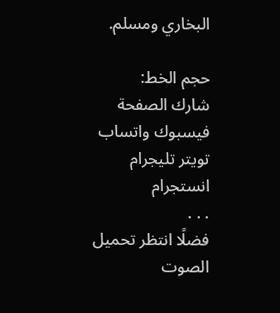البخاري ومسلم.

حجم الخط:
شارك الصفحة
فيسبوك واتساب تويتر تليجرام انستجرام
. . .
فضلًا انتظر تحميل الصوت